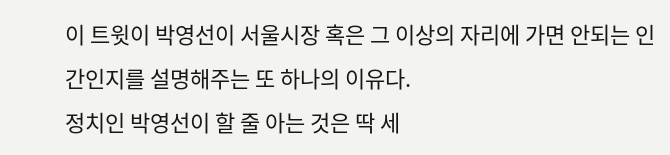이 트윗이 박영선이 서울시장 혹은 그 이상의 자리에 가면 안되는 인간인지를 설명해주는 또 하나의 이유다.
정치인 박영선이 할 줄 아는 것은 딱 세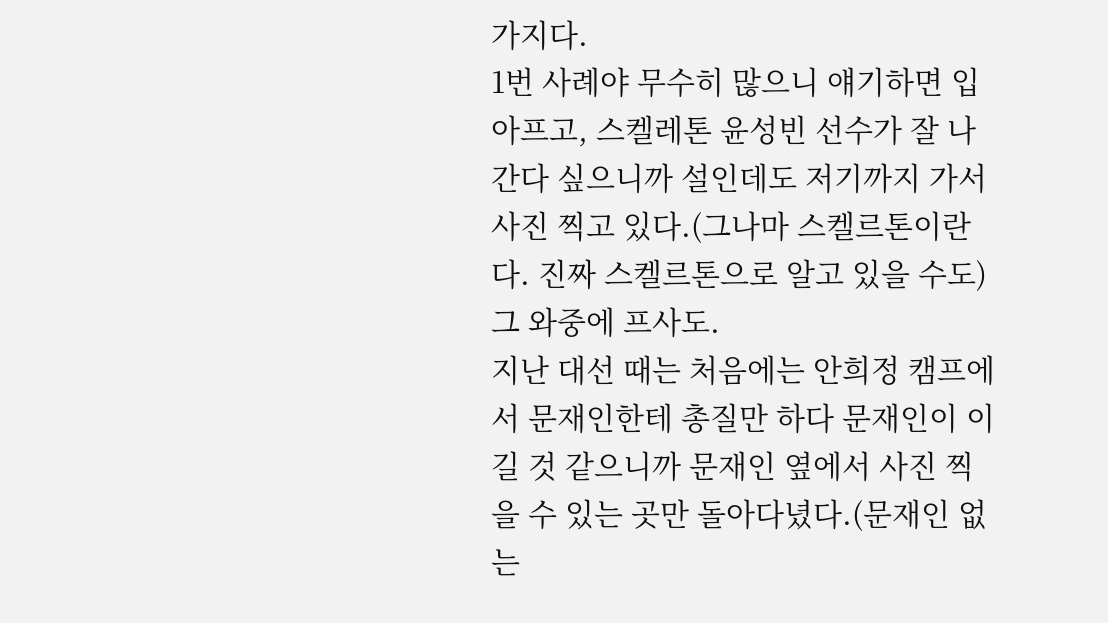가지다.
1번 사례야 무수히 많으니 얘기하면 입 아프고, 스켈레톤 윤성빈 선수가 잘 나간다 싶으니까 설인데도 저기까지 가서 사진 찍고 있다.(그나마 스켈르톤이란다. 진짜 스켈르톤으로 알고 있을 수도) 그 와중에 프사도.
지난 대선 때는 처음에는 안희정 캠프에서 문재인한테 총질만 하다 문재인이 이길 것 같으니까 문재인 옆에서 사진 찍을 수 있는 곳만 돌아다녔다.(문재인 없는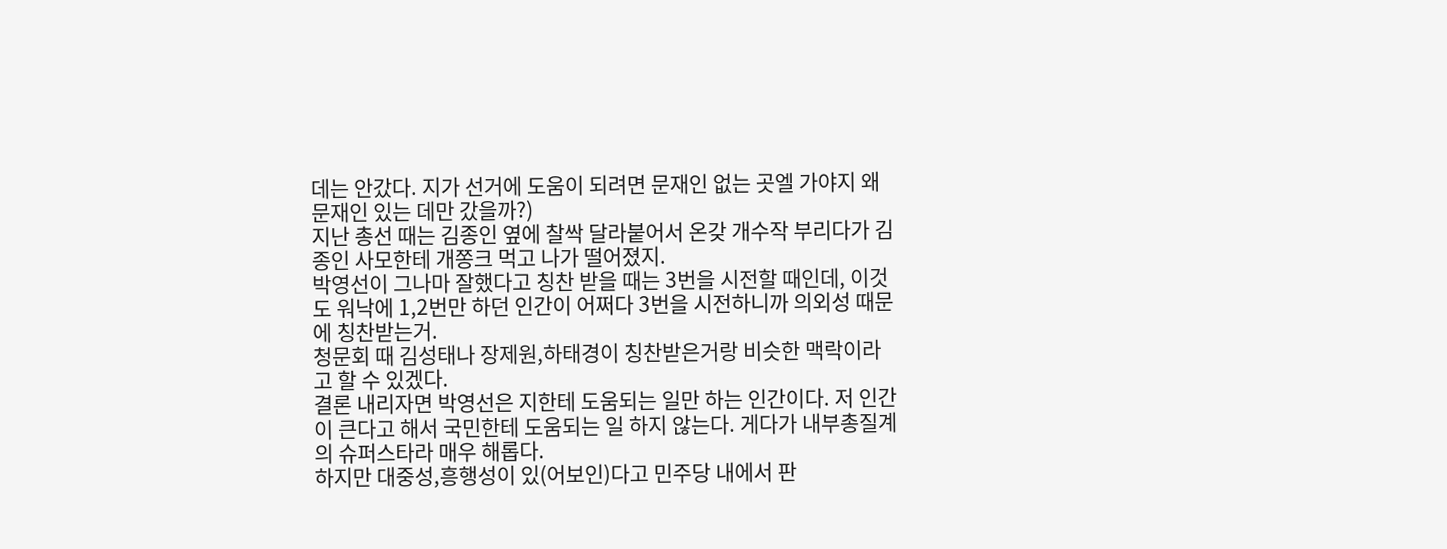데는 안갔다. 지가 선거에 도움이 되려면 문재인 없는 곳엘 가야지 왜 문재인 있는 데만 갔을까?)
지난 총선 때는 김종인 옆에 찰싹 달라붙어서 온갖 개수작 부리다가 김종인 사모한테 개쫑크 먹고 나가 떨어졌지.
박영선이 그나마 잘했다고 칭찬 받을 때는 3번을 시전할 때인데, 이것도 워낙에 1,2번만 하던 인간이 어쩌다 3번을 시전하니까 의외성 때문에 칭찬받는거.
청문회 때 김성태나 장제원,하태경이 칭찬받은거랑 비슷한 맥락이라고 할 수 있겠다.
결론 내리자면 박영선은 지한테 도움되는 일만 하는 인간이다. 저 인간이 큰다고 해서 국민한테 도움되는 일 하지 않는다. 게다가 내부총질계의 슈퍼스타라 매우 해롭다.
하지만 대중성,흥행성이 있(어보인)다고 민주당 내에서 판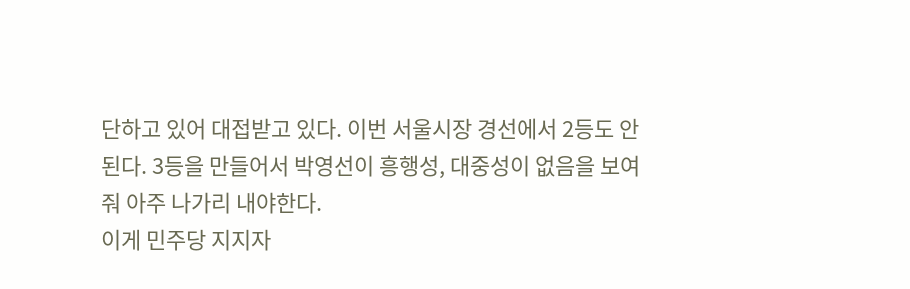단하고 있어 대접받고 있다. 이번 서울시장 경선에서 2등도 안된다. 3등을 만들어서 박영선이 흥행성, 대중성이 없음을 보여줘 아주 나가리 내야한다.
이게 민주당 지지자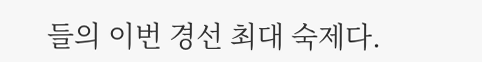들의 이번 경선 최대 숙제다.